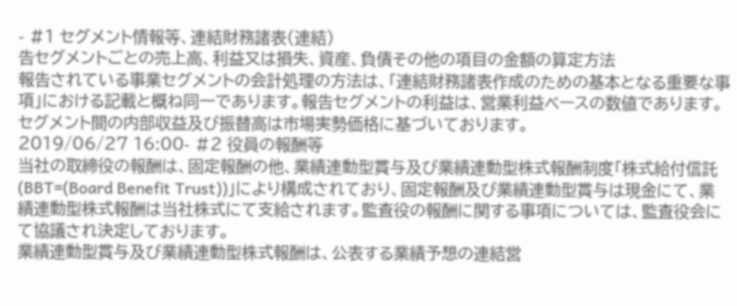- #1 セグメント情報等、連結財務諸表(連結)
告セグメントごとの売上高、利益又は損失、資産、負債その他の項目の金額の算定方法
報告されている事業セグメントの会計処理の方法は、「連結財務諸表作成のための基本となる重要な事項」における記載と概ね同一であります。報告セグメントの利益は、営業利益ベースの数値であります。
セグメント間の内部収益及び振替高は市場実勢価格に基づいております。
2019/06/27 16:00- #2 役員の報酬等
当社の取締役の報酬は、固定報酬の他、業績連動型賞与及び業績連動型株式報酬制度「株式給付信託(BBT=(Board Benefit Trust))」により構成されており、固定報酬及び業績連動型賞与は現金にて、業績連動型株式報酬は当社株式にて支給されます。監査役の報酬に関する事項については、監査役会にて協議され決定しております。
業績連動型賞与及び業績連動型株式報酬は、公表する業績予想の連結営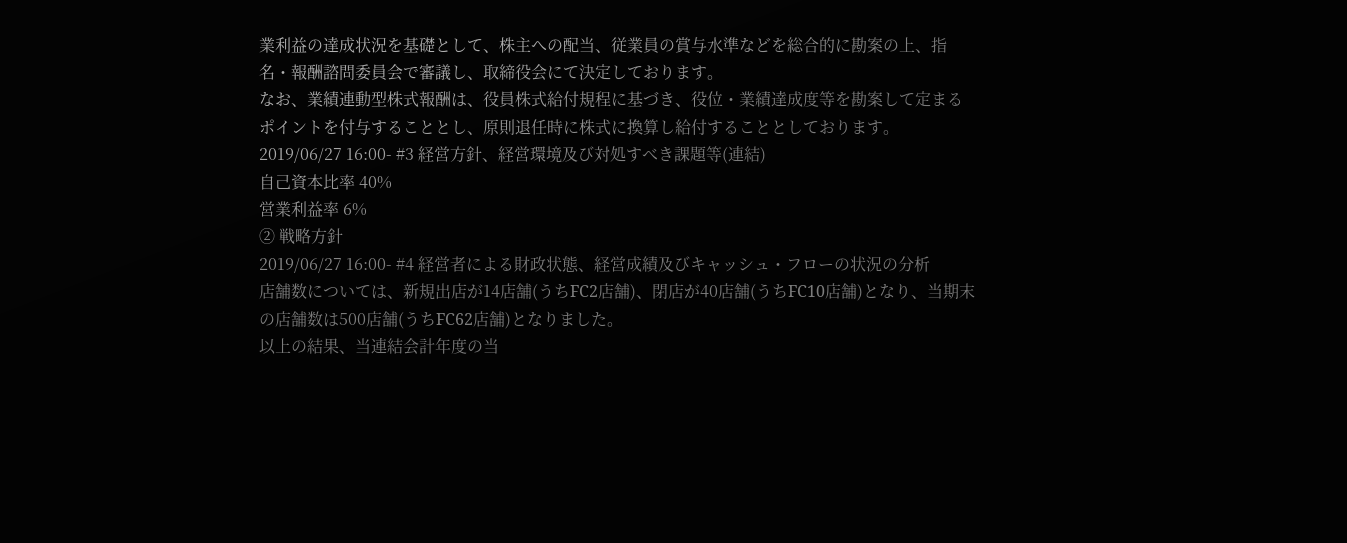業利益の達成状況を基礎として、株主への配当、従業員の賞与水準などを総合的に勘案の上、指名・報酬諮問委員会で審議し、取締役会にて決定しております。
なお、業績連動型株式報酬は、役員株式給付規程に基づき、役位・業績達成度等を勘案して定まるポイントを付与することとし、原則退任時に株式に換算し給付することとしております。
2019/06/27 16:00- #3 経営方針、経営環境及び対処すべき課題等(連結)
自己資本比率 40%
営業利益率 6%
② 戦略方針
2019/06/27 16:00- #4 経営者による財政状態、経営成績及びキャッシュ・フローの状況の分析
店舗数については、新規出店が14店舗(うちFC2店舗)、閉店が40店舗(うちFC10店舗)となり、当期末の店舗数は500店舗(うちFC62店舗)となりました。
以上の結果、当連結会計年度の当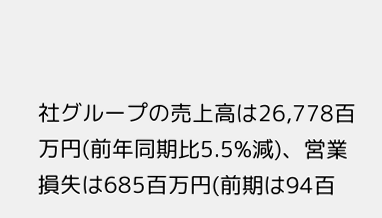社グループの売上高は26,778百万円(前年同期比5.5%減)、営業損失は685百万円(前期は94百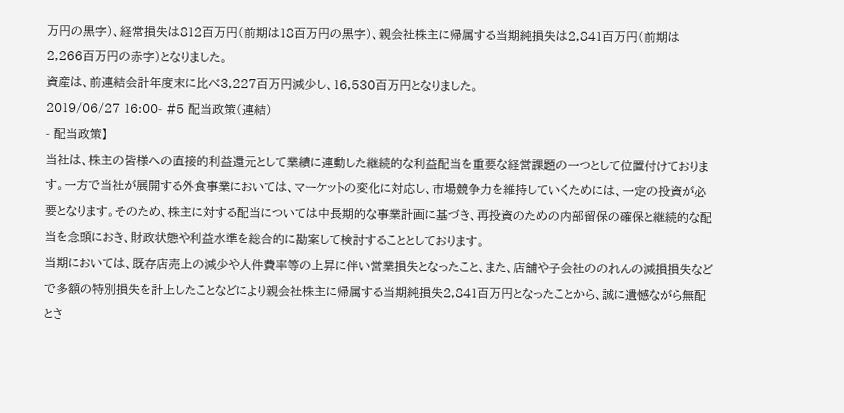万円の黒字)、経常損失は812百万円(前期は18百万円の黒字)、親会社株主に帰属する当期純損失は2,841百万円(前期は2,266百万円の赤字)となりました。
資産は、前連結会計年度末に比べ3,227百万円減少し、16,530百万円となりました。
2019/06/27 16:00- #5 配当政策(連結)
- 配当政策】
当社は、株主の皆様への直接的利益還元として業績に連動した継続的な利益配当を重要な経営課題の一つとして位置付けております。一方で当社が展開する外食事業においては、マーケットの変化に対応し、市場競争力を維持していくためには、一定の投資が必要となります。そのため、株主に対する配当については中長期的な事業計画に基づき、再投資のための内部留保の確保と継続的な配当を念頭におき、財政状態や利益水準を総合的に勘案して検討することとしております。
当期においては、既存店売上の減少や人件費率等の上昇に伴い営業損失となったこと、また、店舗や子会社ののれんの減損損失などで多額の特別損失を計上したことなどにより親会社株主に帰属する当期純損失2,841百万円となったことから、誠に遺憾ながら無配とさ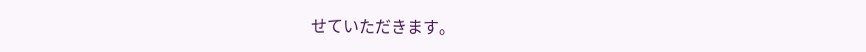せていただきます。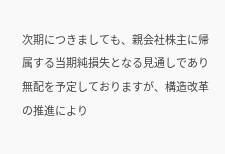次期につきましても、親会社株主に帰属する当期純損失となる見通しであり無配を予定しておりますが、構造改革の推進により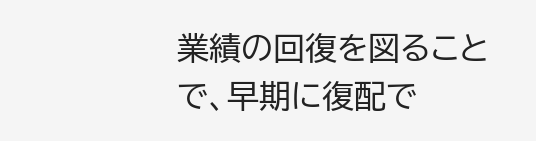業績の回復を図ることで、早期に復配で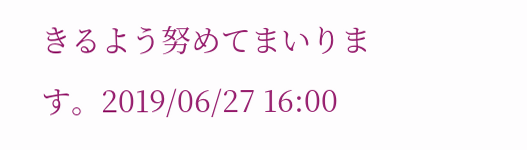きるよう努めてまいります。2019/06/27 16:00